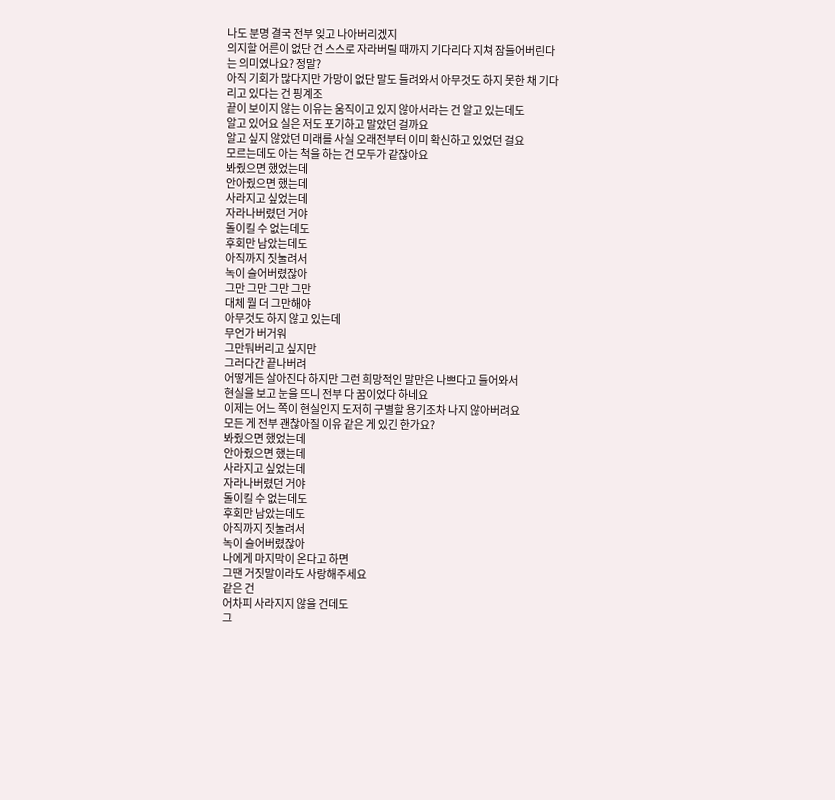나도 분명 결국 전부 잊고 나아버리겠지
의지할 어른이 없단 건 스스로 자라버릴 때까지 기다리다 지쳐 잠들어버린다는 의미였나요? 정말?
아직 기회가 많다지만 가망이 없단 말도 들려와서 아무것도 하지 못한 채 기다리고 있다는 건 핑계조
끝이 보이지 않는 이유는 움직이고 있지 않아서라는 건 알고 있는데도
알고 있어요 실은 저도 포기하고 말았던 걸까요
알고 싶지 않았던 미래를 사실 오래전부터 이미 확신하고 있었던 걸요
모르는데도 아는 척을 하는 건 모두가 같잖아요
봐줬으면 했었는데
안아줬으면 했는데
사라지고 싶었는데
자라나버렸던 거야
돌이킬 수 없는데도
후회만 남았는데도
아직까지 짓눌려서
녹이 슬어버렸잖아
그만 그만 그만 그만
대체 뭘 더 그만해야
아무것도 하지 않고 있는데
무언가 버거워
그만둬버리고 싶지만
그러다간 끝나버려
어떻게든 살아진다 하지만 그런 희망적인 말만은 나쁘다고 들어와서
현실을 보고 눈을 뜨니 전부 다 꿈이었다 하네요
이제는 어느 쪽이 현실인지 도저히 구별할 용기조차 나지 않아버려요
모든 게 전부 괜찮아질 이유 같은 게 있긴 한가요?
봐줬으면 했었는데
안아줬으면 했는데
사라지고 싶었는데
자라나버렸던 거야
돌이킬 수 없는데도
후회만 남았는데도
아직까지 짓눌려서
녹이 슬어버렸잖아
나에게 마지막이 온다고 하면
그땐 거짓말이라도 사랑해주세요
같은 건
어차피 사라지지 않을 건데도
그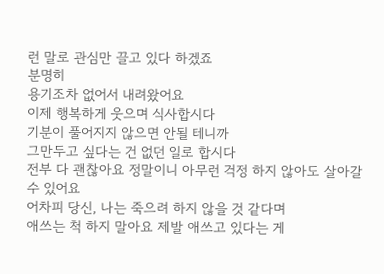런 말로 관심만 끌고 있다 하겠죠
분명히
용기조차 없어서 내려왔어요
이제 행복하게 웃으며 식사합시다
기분이 풀어지지 않으면 안될 테니까
그만두고 싶다는 건 없던 일로 합시다
전부 다 괜찮아요 정말이니 아무런 걱정 하지 않아도 살아갈 수 있어요
어차피 당신, 나는 죽으려 하지 않을 것 같다며
애쓰는 척 하지 말아요 제발 애쓰고 있다는 게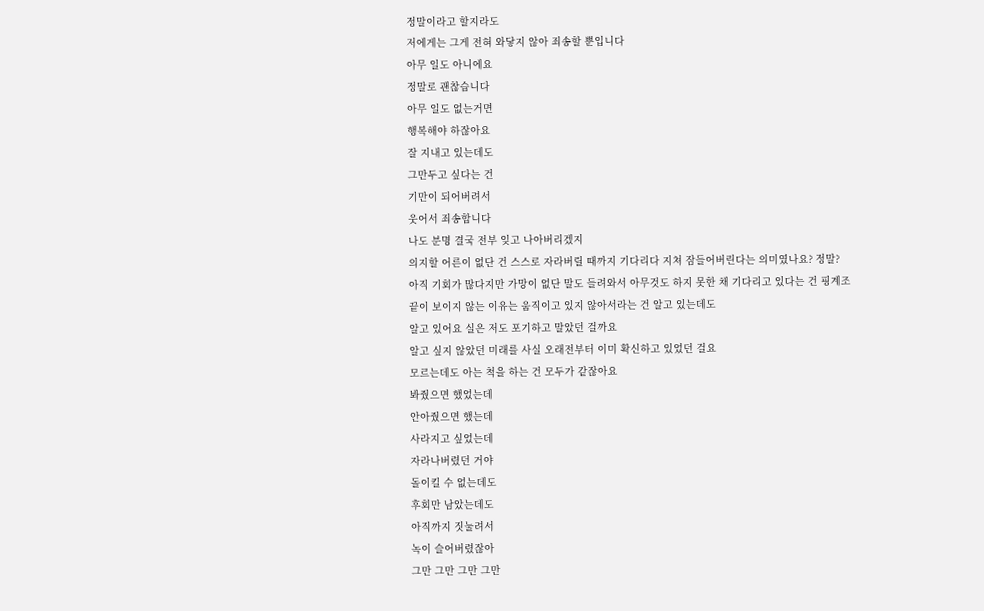정말이라고 할지라도
저에게는 그게 전혀 와닿지 않아 죄송할 뿐입니다
아무 일도 아니에요
정말로 괜찮습니다
아무 일도 없는거면
행복해야 하잖아요
잘 지내고 있는데도
그만두고 싶다는 건
기만이 되어버려서
웃어서 죄송합니다
나도 분명 결국 전부 잊고 나아버리겠지
의지할 어른이 없단 건 스스로 자라버릴 때까지 기다리다 지쳐 잠들어버린다는 의미였나요? 정말?
아직 기회가 많다지만 가망이 없단 말도 들려와서 아무것도 하지 못한 채 기다리고 있다는 건 핑계조
끝이 보이지 않는 이유는 움직이고 있지 않아서라는 건 알고 있는데도
알고 있어요 실은 저도 포기하고 말았던 걸까요
알고 싶지 않았던 미래를 사실 오래전부터 이미 확신하고 있었던 걸요
모르는데도 아는 척을 하는 건 모두가 같잖아요
봐줬으면 했었는데
안아줬으면 했는데
사라지고 싶었는데
자라나버렸던 거야
돌이킬 수 없는데도
후회만 남았는데도
아직까지 짓눌려서
녹이 슬어버렸잖아
그만 그만 그만 그만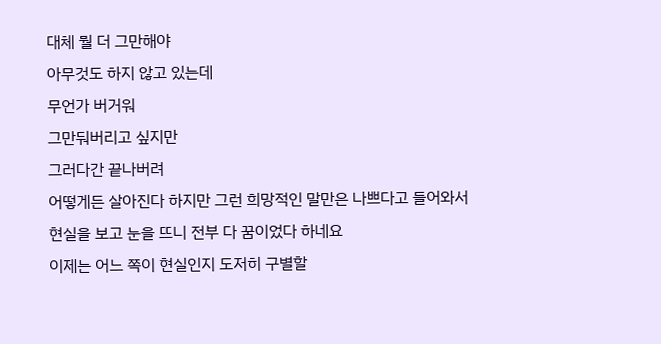대체 뭘 더 그만해야
아무것도 하지 않고 있는데
무언가 버거워
그만둬버리고 싶지만
그러다간 끝나버려
어떻게든 살아진다 하지만 그런 희망적인 말만은 나쁘다고 들어와서
현실을 보고 눈을 뜨니 전부 다 꿈이었다 하네요
이제는 어느 쪽이 현실인지 도저히 구별할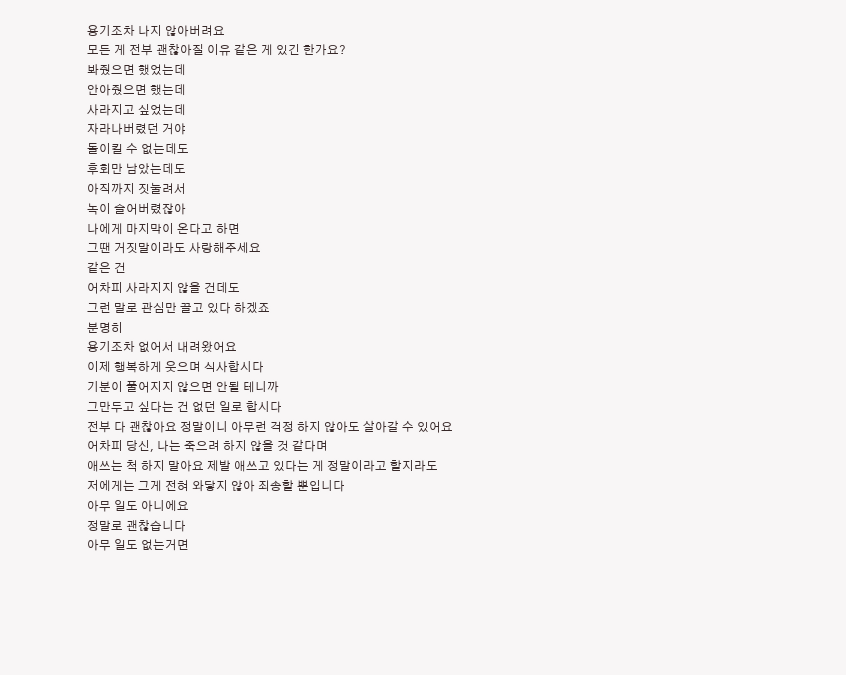용기조차 나지 않아버려요
모든 게 전부 괜찮아질 이유 같은 게 있긴 한가요?
봐줬으면 했었는데
안아줬으면 했는데
사라지고 싶었는데
자라나버렸던 거야
돌이킬 수 없는데도
후회만 남았는데도
아직까지 짓눌려서
녹이 슬어버렸잖아
나에게 마지막이 온다고 하면
그땐 거짓말이라도 사랑해주세요
같은 건
어차피 사라지지 않을 건데도
그런 말로 관심만 끌고 있다 하겠죠
분명히
용기조차 없어서 내려왔어요
이제 행복하게 웃으며 식사합시다
기분이 풀어지지 않으면 안될 테니까
그만두고 싶다는 건 없던 일로 합시다
전부 다 괜찮아요 정말이니 아무런 걱정 하지 않아도 살아갈 수 있어요
어차피 당신, 나는 죽으려 하지 않을 것 같다며
애쓰는 척 하지 말아요 제발 애쓰고 있다는 게 정말이라고 할지라도
저에게는 그게 전혀 와닿지 않아 죄송할 뿐입니다
아무 일도 아니에요
정말로 괜찮습니다
아무 일도 없는거면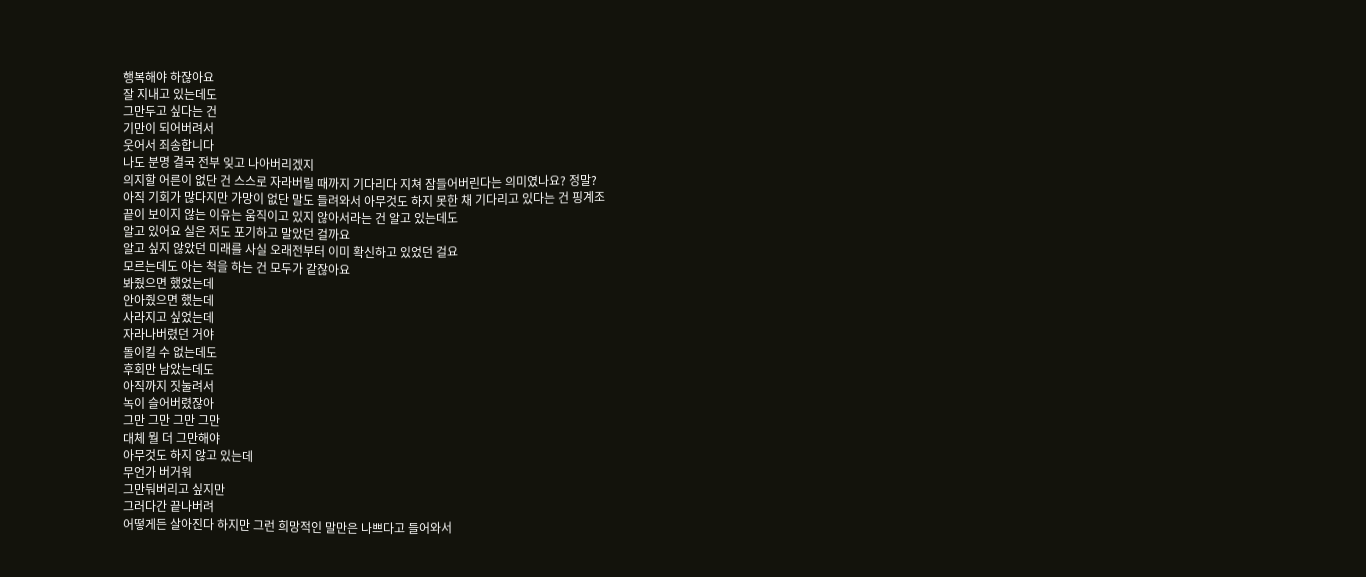행복해야 하잖아요
잘 지내고 있는데도
그만두고 싶다는 건
기만이 되어버려서
웃어서 죄송합니다
나도 분명 결국 전부 잊고 나아버리겠지
의지할 어른이 없단 건 스스로 자라버릴 때까지 기다리다 지쳐 잠들어버린다는 의미였나요? 정말?
아직 기회가 많다지만 가망이 없단 말도 들려와서 아무것도 하지 못한 채 기다리고 있다는 건 핑계조
끝이 보이지 않는 이유는 움직이고 있지 않아서라는 건 알고 있는데도
알고 있어요 실은 저도 포기하고 말았던 걸까요
알고 싶지 않았던 미래를 사실 오래전부터 이미 확신하고 있었던 걸요
모르는데도 아는 척을 하는 건 모두가 같잖아요
봐줬으면 했었는데
안아줬으면 했는데
사라지고 싶었는데
자라나버렸던 거야
돌이킬 수 없는데도
후회만 남았는데도
아직까지 짓눌려서
녹이 슬어버렸잖아
그만 그만 그만 그만
대체 뭘 더 그만해야
아무것도 하지 않고 있는데
무언가 버거워
그만둬버리고 싶지만
그러다간 끝나버려
어떻게든 살아진다 하지만 그런 희망적인 말만은 나쁘다고 들어와서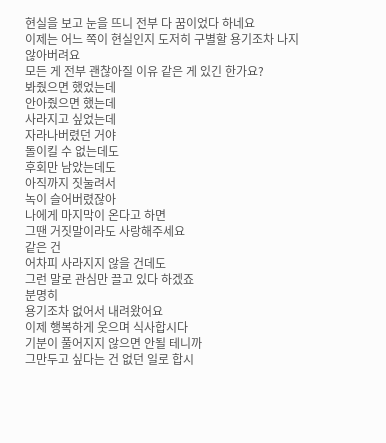현실을 보고 눈을 뜨니 전부 다 꿈이었다 하네요
이제는 어느 쪽이 현실인지 도저히 구별할 용기조차 나지 않아버려요
모든 게 전부 괜찮아질 이유 같은 게 있긴 한가요?
봐줬으면 했었는데
안아줬으면 했는데
사라지고 싶었는데
자라나버렸던 거야
돌이킬 수 없는데도
후회만 남았는데도
아직까지 짓눌려서
녹이 슬어버렸잖아
나에게 마지막이 온다고 하면
그땐 거짓말이라도 사랑해주세요
같은 건
어차피 사라지지 않을 건데도
그런 말로 관심만 끌고 있다 하겠죠
분명히
용기조차 없어서 내려왔어요
이제 행복하게 웃으며 식사합시다
기분이 풀어지지 않으면 안될 테니까
그만두고 싶다는 건 없던 일로 합시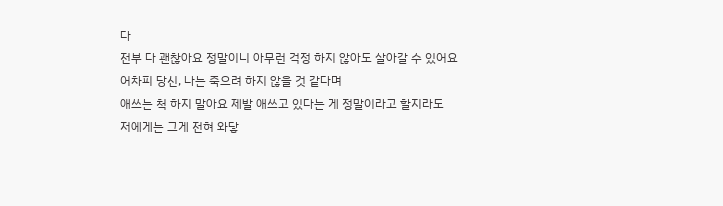다
전부 다 괜찮아요 정말이니 아무런 걱정 하지 않아도 살아갈 수 있어요
어차피 당신, 나는 죽으려 하지 않을 것 같다며
애쓰는 척 하지 말아요 제발 애쓰고 있다는 게 정말이라고 할지라도
저에게는 그게 전혀 와닿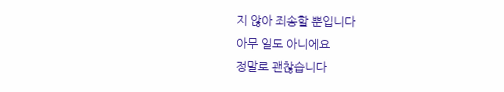지 않아 죄송할 뿐입니다
아무 일도 아니에요
정말로 괜찮습니다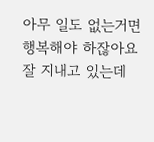아무 일도 없는거면
행복해야 하잖아요
잘 지내고 있는데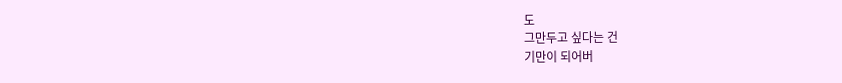도
그만두고 싶다는 건
기만이 되어버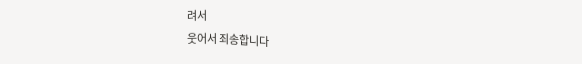려서
웃어서 죄송합니다